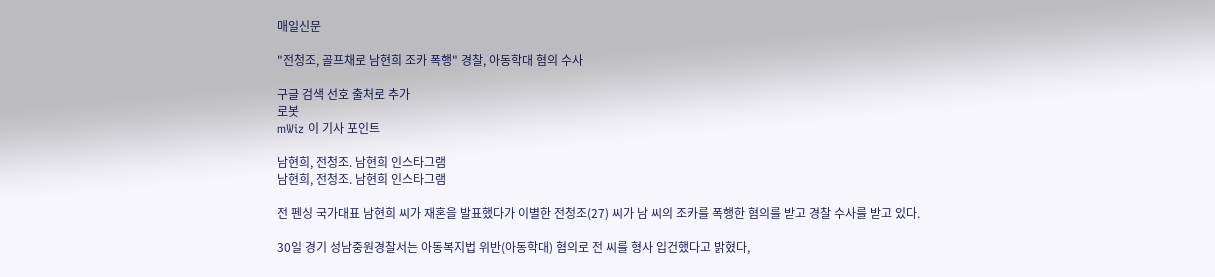매일신문

"전청조, 골프채로 남현희 조카 폭행" 경찰, 아동학대 혐의 수사

구글 검색 선호 출처로 추가
로봇
mWiz 이 기사 포인트

남현희, 전청조. 남현희 인스타그램
남현희, 전청조. 남현희 인스타그램

전 펜싱 국가대표 남현희 씨가 재혼을 발표했다가 이별한 전청조(27) 씨가 남 씨의 조카를 폭행한 혐의를 받고 경찰 수사를 받고 있다.

30일 경기 성남중원경찰서는 아동복지법 위반(아동학대) 혐의로 전 씨를 형사 입건했다고 밝혔다,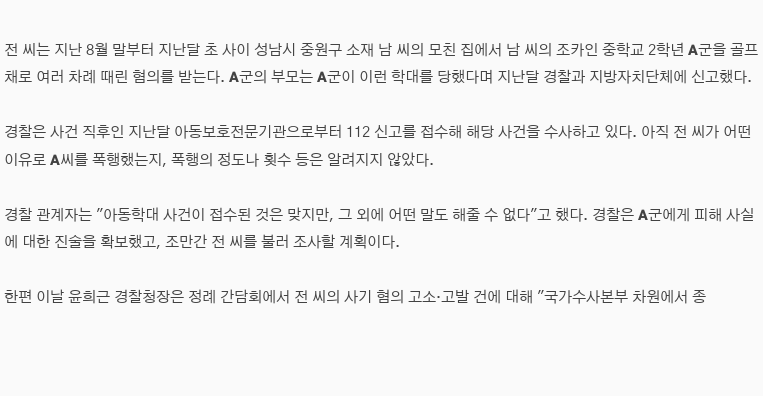전 씨는 지난 8월 말부터 지난달 초 사이 성남시 중원구 소재 남 씨의 모친 집에서 남 씨의 조카인 중학교 2학년 A군을 골프채로 여러 차례 때린 혐의를 받는다. A군의 부모는 A군이 이런 학대를 당했다며 지난달 경찰과 지방자치단체에 신고했다.

경찰은 사건 직후인 지난달 아동보호전문기관으로부터 112 신고를 접수해 해당 사건을 수사하고 있다. 아직 전 씨가 어떤 이유로 A씨를 폭행했는지, 폭행의 정도나 횟수 등은 알려지지 않았다.

경찰 관계자는 "아동학대 사건이 접수된 것은 맞지만, 그 외에 어떤 말도 해줄 수 없다"고 했다. 경찰은 A군에게 피해 사실에 대한 진술을 확보했고, 조만간 전 씨를 불러 조사할 계획이다.

한편 이날 윤희근 경찰청장은 정례 간담회에서 전 씨의 사기 혐의 고소·고발 건에 대해 "국가수사본부 차원에서 종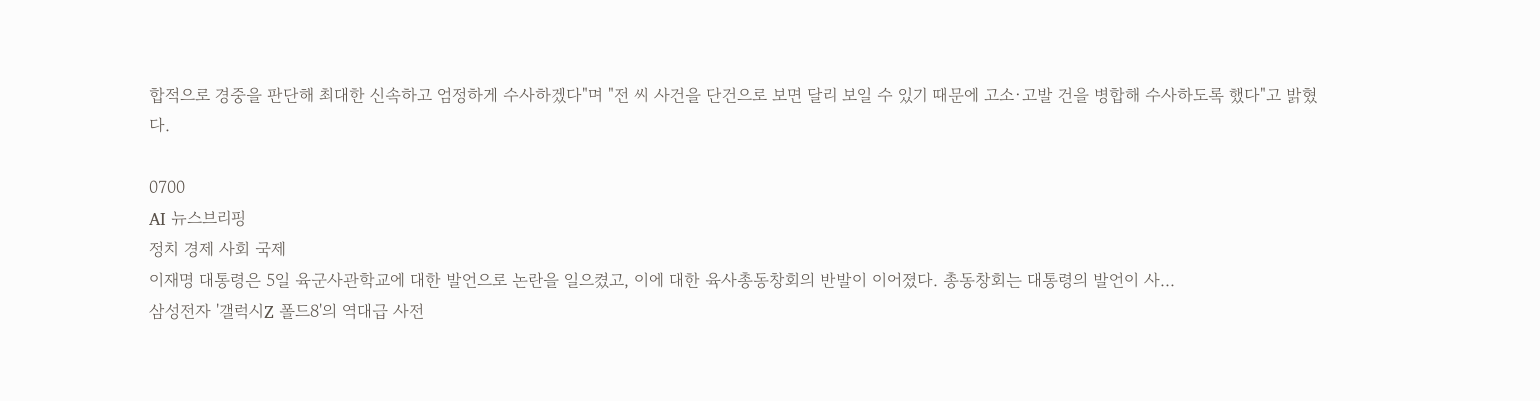합적으로 경중을 판단해 최대한 신속하고 엄정하게 수사하겠다"며 "전 씨 사건을 단건으로 보면 달리 보일 수 있기 때문에 고소·고발 건을 병합해 수사하도록 했다"고 밝혔다.

0700
AI 뉴스브리핑
정치 경제 사회 국제
이재명 대통령은 5일 육군사관학교에 대한 발언으로 논란을 일으켰고, 이에 대한 육사총동창회의 반발이 이어졌다. 총동창회는 대통령의 발언이 사...
삼성전자 '갤럭시Z 폴드8'의 역대급 사전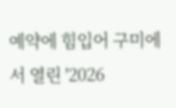예약에 힘입어 구미에서 열린 '2026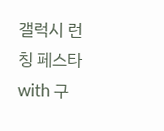갤럭시 런칭 페스타 with 구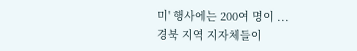미' 행사에는 200여 명이 ...
경북 지역 지자체들이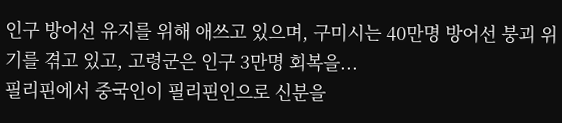인구 방어선 유지를 위해 애쓰고 있으며, 구미시는 40만명 방어선 붕괴 위기를 겪고 있고, 고령군은 인구 3만명 회복을...
필리핀에서 중국인이 필리핀인으로 신분을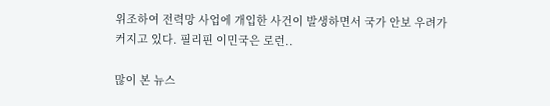위조하여 전력망 사업에 개입한 사건이 발생하면서 국가 안보 우려가 커지고 있다. 필리핀 이민국은 로런..

많이 본 뉴스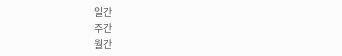일간
주간
월간